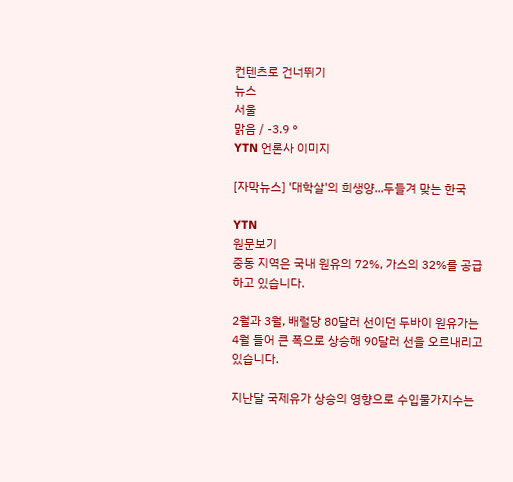컨텐츠로 건너뛰기
뉴스
서울
맑음 / -3.9 °
YTN 언론사 이미지

[자막뉴스] '대학살'의 희생양...두들겨 맞는 한국

YTN
원문보기
중동 지역은 국내 원유의 72%, 가스의 32%를 공급하고 있습니다.

2월과 3월, 배럴당 80달러 선이던 두바이 원유가는 4월 들어 큰 폭으로 상승해 90달러 선을 오르내리고 있습니다.

지난달 국제유가 상승의 영향으로 수입물가지수는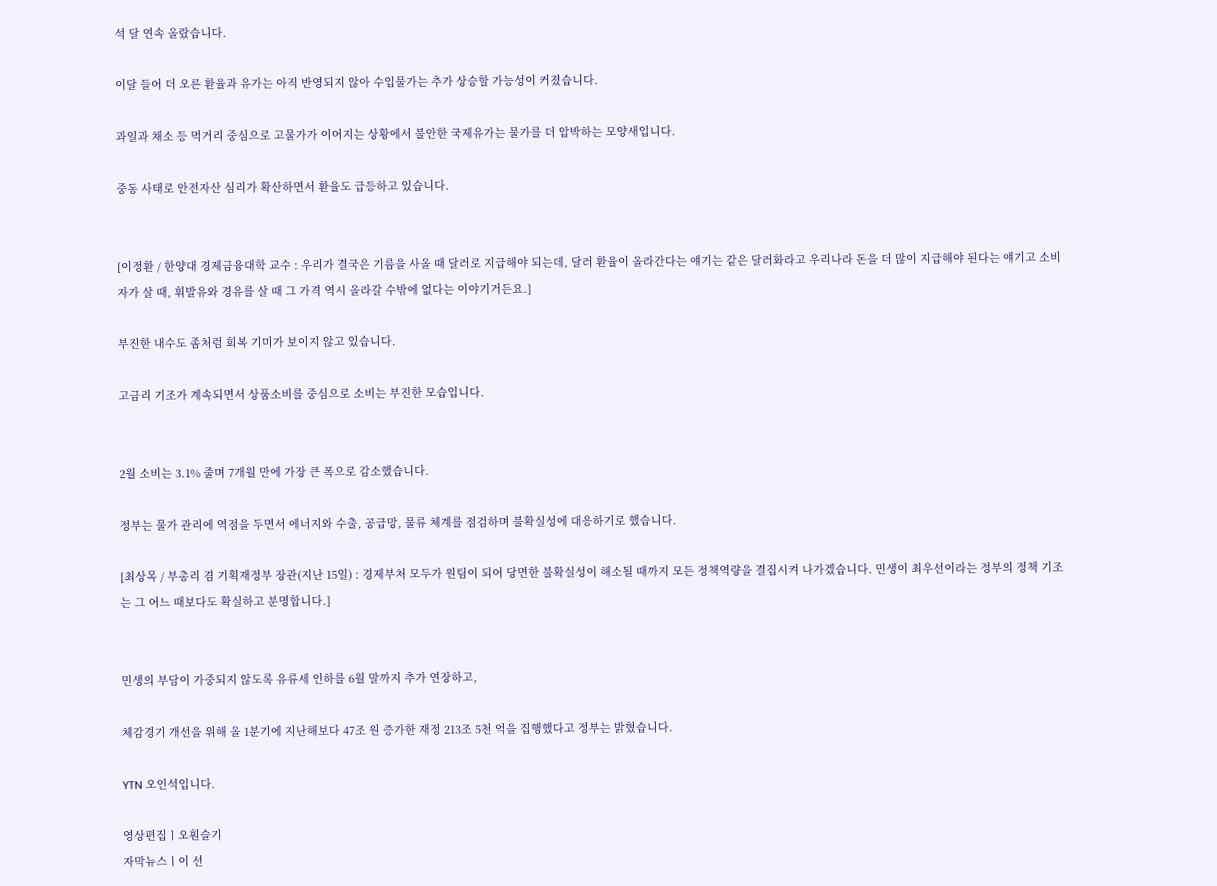석 달 연속 올랐습니다.

이달 들어 더 오른 환율과 유가는 아직 반영되지 않아 수입물가는 추가 상승할 가능성이 커졌습니다.

과일과 채소 등 먹거리 중심으로 고물가가 이어지는 상황에서 불안한 국제유가는 물가를 더 압박하는 모양새입니다.

중동 사태로 안전자산 심리가 확산하면서 환율도 급등하고 있습니다.


[이정환 / 한양대 경제금융대학 교수 : 우리가 결국은 기름을 사올 때 달러로 지급해야 되는데, 달러 환율이 올라간다는 얘기는 같은 달러화라고 우리나라 돈을 더 많이 지급해야 된다는 얘기고 소비자가 살 때, 휘발유와 경유를 살 때 그 가격 역시 올라갈 수밖에 없다는 이야기거든요.]

부진한 내수도 좀처럼 회복 기미가 보이지 않고 있습니다.

고금리 기조가 계속되면서 상품소비를 중심으로 소비는 부진한 모습입니다.


2월 소비는 3.1% 줄며 7개월 만에 가장 큰 폭으로 감소했습니다.

정부는 물가 관리에 역점을 두면서 에너지와 수출, 공급망, 물류 체계를 점검하며 불확실성에 대응하기로 했습니다.

[최상목 / 부총리 겸 기획재정부 장관(지난 15일) : 경제부처 모두가 원팀이 되어 당면한 불확실성이 해소될 때까지 모든 정책역량을 결집시켜 나가겠습니다. 민생이 최우선이라는 정부의 정책 기조는 그 어느 때보다도 확실하고 분명합니다.]


민생의 부담이 가중되지 않도록 유류세 인하를 6월 말까지 추가 연장하고,

체감경기 개선을 위해 올 1분기에 지난해보다 47조 원 증가한 재정 213조 5천 억을 집행했다고 정부는 밝혔습니다.

YTN 오인석입니다.

영상편집ㅣ오훤슬기
자막뉴스ㅣ이 선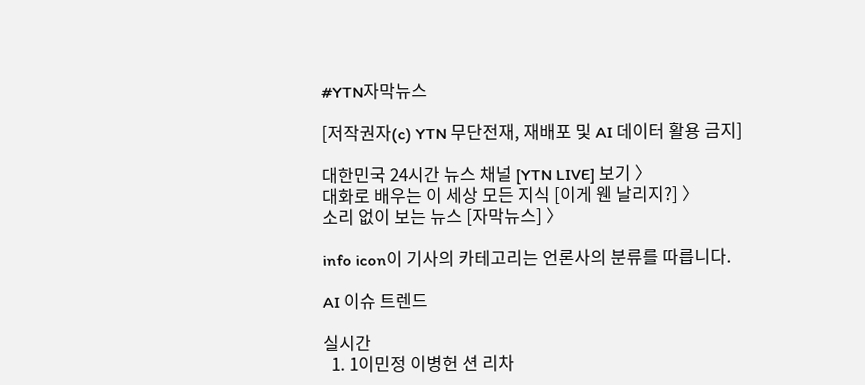#YTN자막뉴스

[저작권자(c) YTN 무단전재, 재배포 및 AI 데이터 활용 금지]

대한민국 24시간 뉴스 채널 [YTN LIVE] 보기 〉
대화로 배우는 이 세상 모든 지식 [이게 웬 날리지?] 〉
소리 없이 보는 뉴스 [자막뉴스] 〉

info icon이 기사의 카테고리는 언론사의 분류를 따릅니다.

AI 이슈 트렌드

실시간
  1. 1이민정 이병헌 션 리차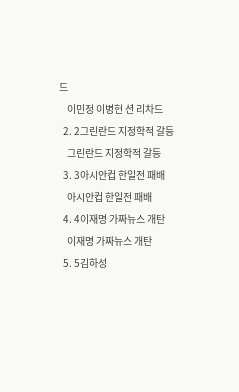드
    이민정 이병헌 션 리차드
  2. 2그린란드 지정학적 갈등
    그린란드 지정학적 갈등
  3. 3아시안컵 한일전 패배
    아시안컵 한일전 패배
  4. 4이재명 가짜뉴스 개탄
    이재명 가짜뉴스 개탄
  5. 5김하성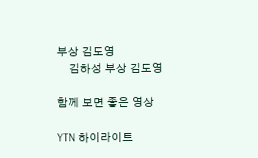부상 김도영
    김하성 부상 김도영

함께 보면 좋은 영상

YTN 하이라이트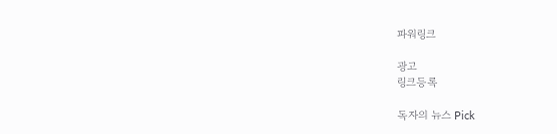파워링크

광고
링크등록

독자의 뉴스 Pick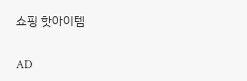쇼핑 핫아이템

AD